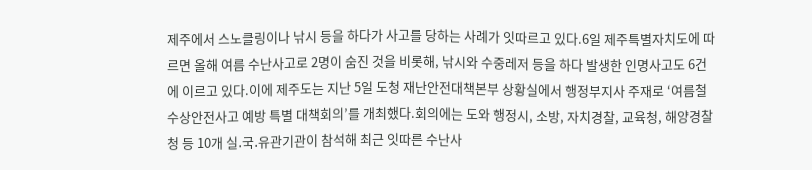제주에서 스노클링이나 낚시 등을 하다가 사고를 당하는 사례가 잇따르고 있다.6일 제주특별자치도에 따르면 올해 여름 수난사고로 2명이 숨진 것을 비롯해, 낚시와 수중레저 등을 하다 발생한 인명사고도 6건에 이르고 있다.이에 제주도는 지난 5일 도청 재난안전대책본부 상황실에서 행정부지사 주재로 ‘여름철 수상안전사고 예방 특별 대책회의’를 개최했다.회의에는 도와 행정시, 소방, 자치경찰, 교육청, 해양경찰청 등 10개 실․국․유관기관이 참석해 최근 잇따른 수난사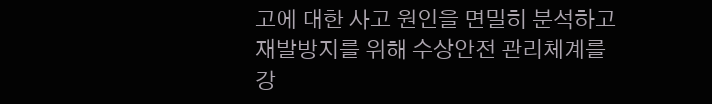고에 대한 사고 원인을 면밀히 분석하고 재발방지를 위해 수상안전 관리체계를 강